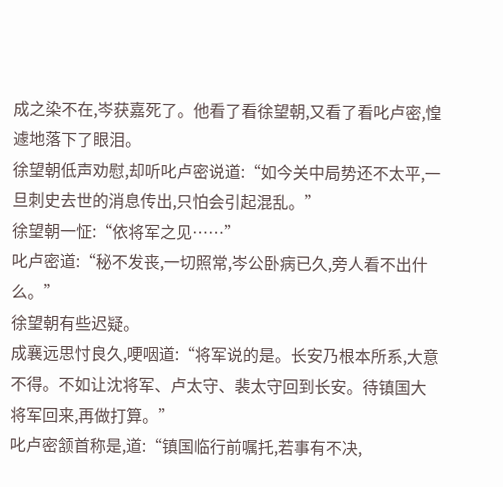成之染不在,岑获嘉死了。他看了看徐望朝,又看了看叱卢密,惶遽地落下了眼泪。
徐望朝低声劝慰,却听叱卢密说道:“如今关中局势还不太平,一旦刺史去世的消息传出,只怕会引起混乱。”
徐望朝一怔:“依将军之见……”
叱卢密道:“秘不发丧,一切照常,岑公卧病已久,旁人看不出什么。”
徐望朝有些迟疑。
成襄远思忖良久,哽咽道:“将军说的是。长安乃根本所系,大意不得。不如让沈将军、卢太守、裴太守回到长安。待镇国大将军回来,再做打算。”
叱卢密颔首称是,道:“镇国临行前嘱托,若事有不决,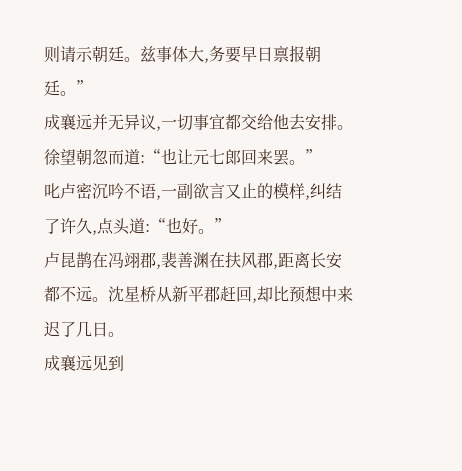则请示朝廷。兹事体大,务要早日禀报朝廷。”
成襄远并无异议,一切事宜都交给他去安排。
徐望朝忽而道:“也让元七郎回来罢。”
叱卢密沉吟不语,一副欲言又止的模样,纠结了许久,点头道:“也好。”
卢昆鹊在冯翊郡,裴善渊在扶风郡,距离长安都不远。沈星桥从新平郡赶回,却比预想中来迟了几日。
成襄远见到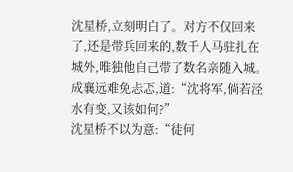沈星桥,立刻明白了。对方不仅回来了,还是带兵回来的,数千人马驻扎在城外,唯独他自己带了数名亲随入城。
成襄远难免忐忑,道:“沈将军,倘若泾水有变,又该如何?”
沈星桥不以为意:“徒何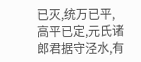已灭,统万已平,高平已定,元氏诸郎君据守泾水,有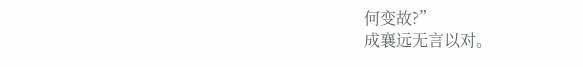何变故?”
成襄远无言以对。